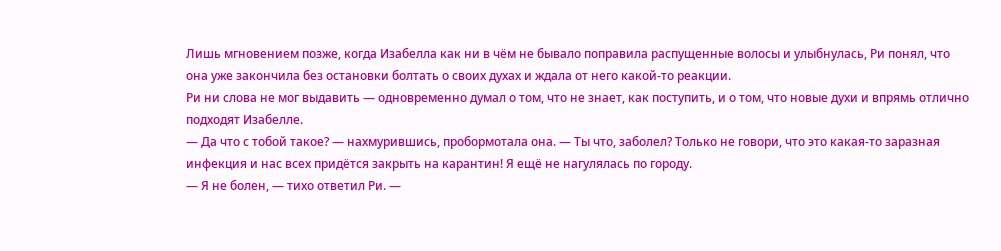Лишь мгновением позже, когда Изабелла как ни в чём не бывало поправила распущенные волосы и улыбнулась, Ри понял, что она уже закончила без остановки болтать о своих духах и ждала от него какой-то реакции.
Ри ни слова не мог выдавить — одновременно думал о том, что не знает, как поступить, и о том, что новые духи и впрямь отлично подходят Изабелле.
— Да что с тобой такое? — нахмурившись, пробормотала она. — Ты что, заболел? Только не говори, что это какая-то заразная инфекция и нас всех придётся закрыть на карантин! Я ещё не нагулялась по городу.
— Я не болен, — тихо ответил Ри. —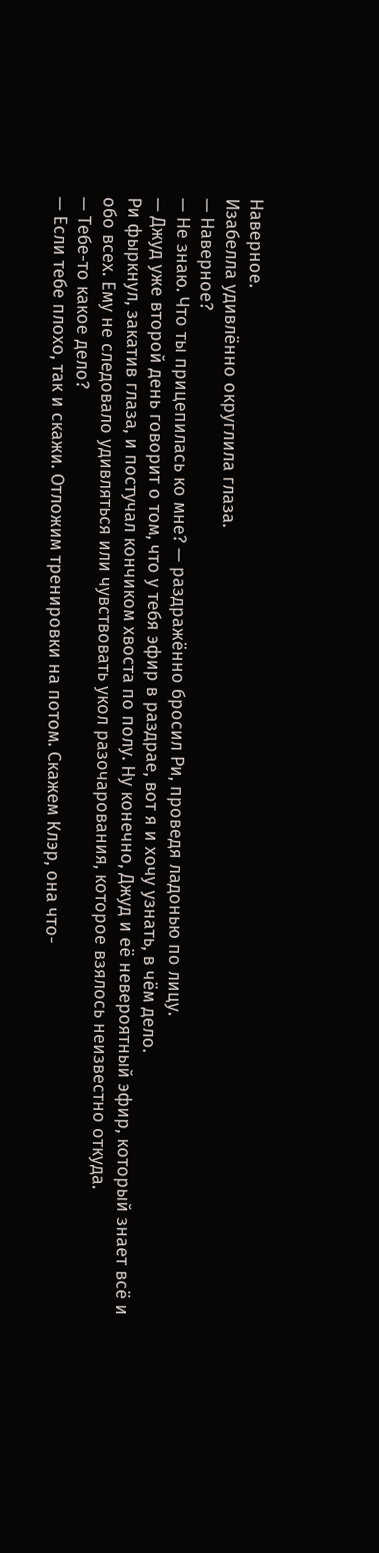Наверное.
Изабелла удивлённо округлила глаза.
— Наверное?
— Не знаю. Что ты прицепилась ко мне? — раздражённо бросил Ри, проведя ладонью по лицу.
— Джуд уже второй день говорит о том, что у тебя эфир в раздрае, вот я и хочу узнать, в чём дело.
Ри фыркнул, закатив глаза, и постучал кончиком хвоста по полу. Ну конечно, Джуд и её невероятный эфир, который знает всё и обо всех. Ему не следовало удивляться или чувствовать укол разочарования, которое взялось неизвестно откуда.
— Тебе-то какое дело?
— Если тебе плохо, так и скажи. Отложим тренировки на потом. Скажем Клэр, она что-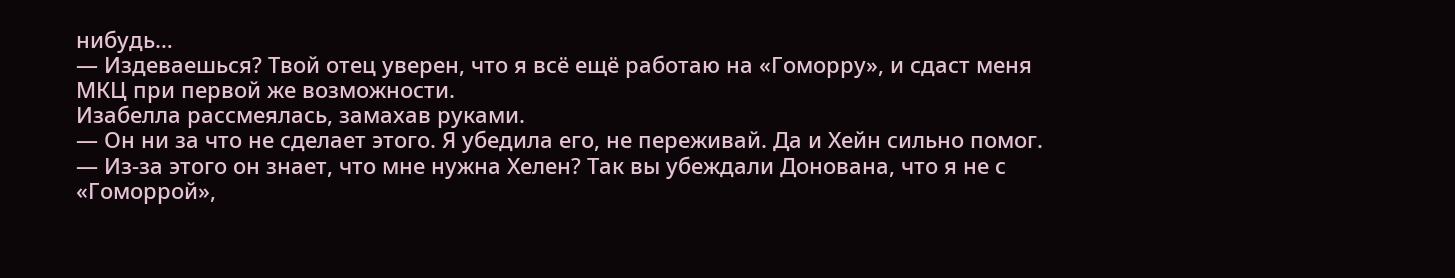нибудь…
— Издеваешься? Твой отец уверен, что я всё ещё работаю на «Гоморру», и сдаст меня МКЦ при первой же возможности.
Изабелла рассмеялась, замахав руками.
— Он ни за что не сделает этого. Я убедила его, не переживай. Да и Хейн сильно помог.
— Из-за этого он знает, что мне нужна Хелен? Так вы убеждали Донована, что я не с «Гоморрой»,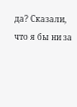да? Сказали, что я бы ни за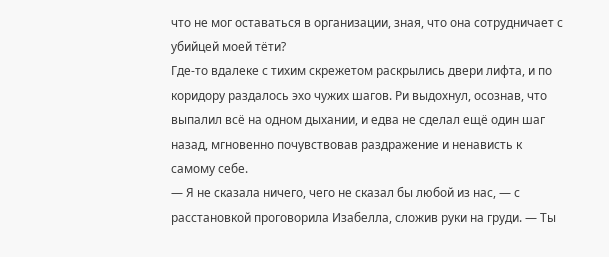что не мог оставаться в организации, зная, что она сотрудничает с убийцей моей тёти?
Где-то вдалеке с тихим скрежетом раскрылись двери лифта, и по коридору раздалось эхо чужих шагов. Ри выдохнул, осознав, что выпалил всё на одном дыхании, и едва не сделал ещё один шаг назад, мгновенно почувствовав раздражение и ненависть к самому себе.
— Я не сказала ничего, чего не сказал бы любой из нас, — с расстановкой проговорила Изабелла, сложив руки на груди. — Ты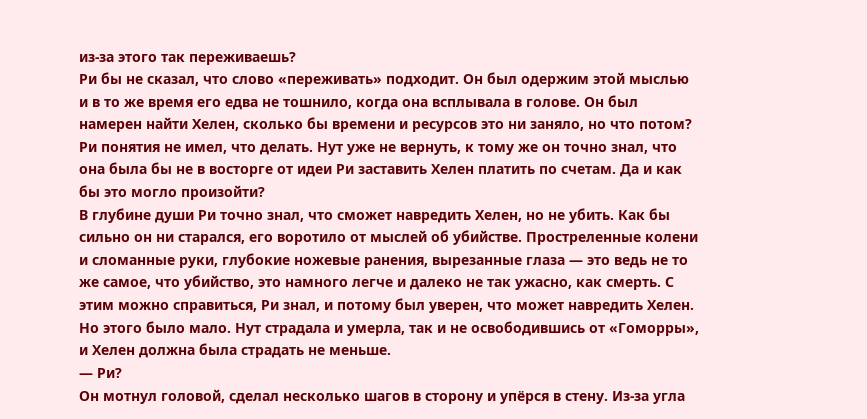из-за этого так переживаешь?
Ри бы не сказал, что слово «переживать» подходит. Он был одержим этой мыслью и в то же время его едва не тошнило, когда она всплывала в голове. Он был намерен найти Хелен, сколько бы времени и ресурсов это ни заняло, но что потом? Ри понятия не имел, что делать. Нут уже не вернуть, к тому же он точно знал, что она была бы не в восторге от идеи Ри заставить Хелен платить по счетам. Да и как бы это могло произойти?
В глубине души Ри точно знал, что сможет навредить Хелен, но не убить. Как бы сильно он ни старался, его воротило от мыслей об убийстве. Простреленные колени и сломанные руки, глубокие ножевые ранения, вырезанные глаза — это ведь не то же самое, что убийство, это намного легче и далеко не так ужасно, как смерть. С этим можно справиться, Ри знал, и потому был уверен, что может навредить Хелен. Но этого было мало. Нут страдала и умерла, так и не освободившись от «Гоморры», и Хелен должна была страдать не меньше.
— Ри?
Он мотнул головой, сделал несколько шагов в сторону и упёрся в стену. Из-за угла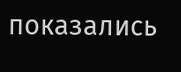показались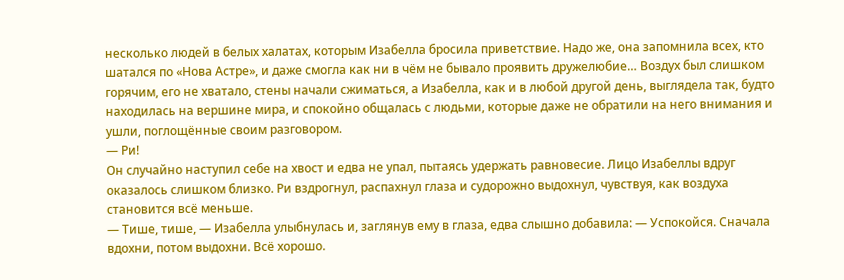несколько людей в белых халатах, которым Изабелла бросила приветствие. Надо же, она запомнила всех, кто шатался по «Нова Астре», и даже смогла как ни в чём не бывало проявить дружелюбие… Воздух был слишком горячим, его не хватало, стены начали сжиматься, а Изабелла, как и в любой другой день, выглядела так, будто находилась на вершине мира, и спокойно общалась с людьми, которые даже не обратили на него внимания и ушли, поглощённые своим разговором.
— Ри!
Он случайно наступил себе на хвост и едва не упал, пытаясь удержать равновесие. Лицо Изабеллы вдруг оказалось слишком близко. Ри вздрогнул, распахнул глаза и судорожно выдохнул, чувствуя, как воздуха становится всё меньше.
— Тише, тише, — Изабелла улыбнулась и, заглянув ему в глаза, едва слышно добавила: — Успокойся. Сначала вдохни, потом выдохни. Всё хорошо.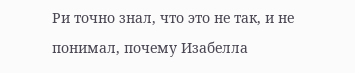Ри точно знал, что это не так, и не понимал, почему Изабелла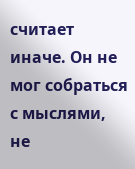считает иначе. Он не мог собраться с мыслями, не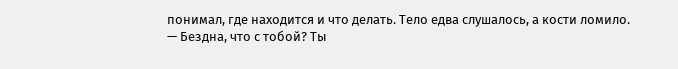понимал, где находится и что делать. Тело едва слушалось, а кости ломило.
— Бездна, что с тобой? Ты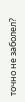точно не заболел?